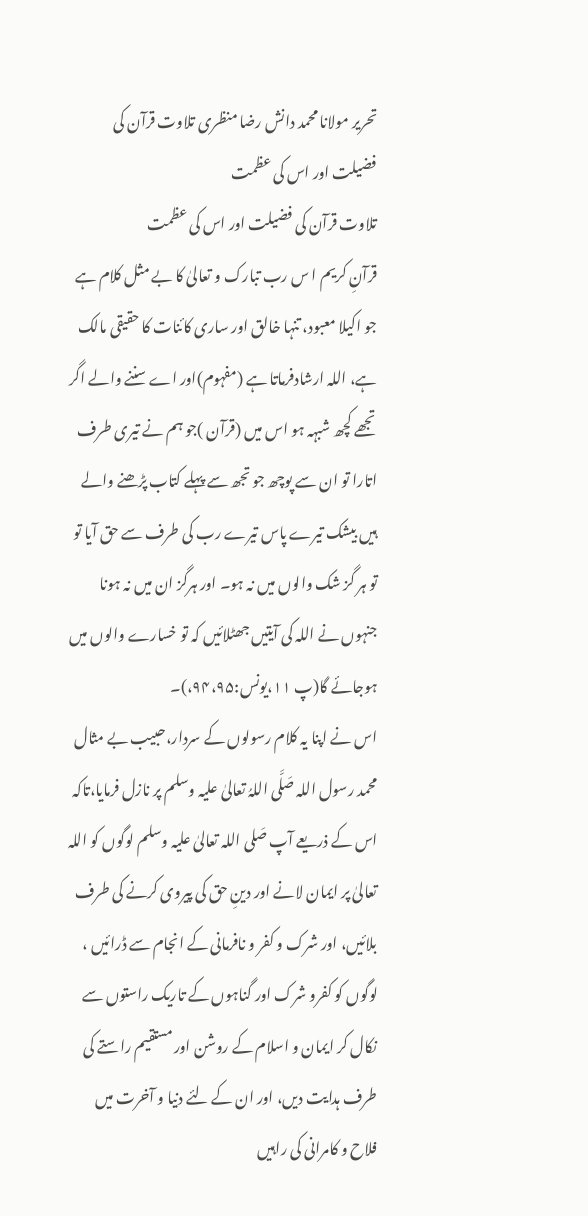تحریر مولانا محمد دانش رضا منظری تلاوت قرآن کی فضیلت اور اس کی عظمت
تلاوت قرآن کی فضیلت اور اس کی عظمت
قرآنِ کریم ا س رب تبارک و تعالیٰ کا بے مثل کلام ہے جو اکیلا معبود، تنہا خالق اور ساری کائنات کا حقیقی مالک ہے، اللہ ارشادفرماتا ہے (مفہوم)اور اے سننے والے اگر تجھے کچھ شبہہ ہو اس میں (قرآن )جو ہم نے تیری طرف اتارا تو ان سے پوچھ جو تجھ سے پہلے کتاب پڑھنے والے ہیں بیشک تیرے پاس تیرے رب کی طرف سے حق آیا تو تو ہر گز شک والوں میں نہ ہو۔ اور ہرگز ان میں نہ ہونا جنہوں نے اللہ کی آیتیں جھٹلائیں کہ تو خسارے والوں میں ہوجائے گا(پ ۱۱،یونس:۹۴،۹۵،)۔
اس نے اپنا یہ کلام رسولوں کے سردار،حبیب بے مثال محمد رسول اللہ صَلَّی اللہُ تعالیٰ علیہ وسلم پر نازل فرمایا،تاکہ اس کے ذریعے آپ صَلی اللہ تعالیٰ علیہ وسلم لوگوں کو اللہ تعالیٰ پر ایمان لانے اور دینِ حق کی پیروی کرنے کی طرف بلائیں، اور شرک و کفر و نافرمانی کے انجام سے ڈرائیں ، لوگوں کو کفرو شرک اور گناہوں کے تاریک راستوں سے نکال کر ایمان و اسلام کے روشن اور مستقیم راستے کی طرف ہدایت دیں، اور ان کے لئے دنیا و آخرت میں فلاح و کامرانی کی راہیں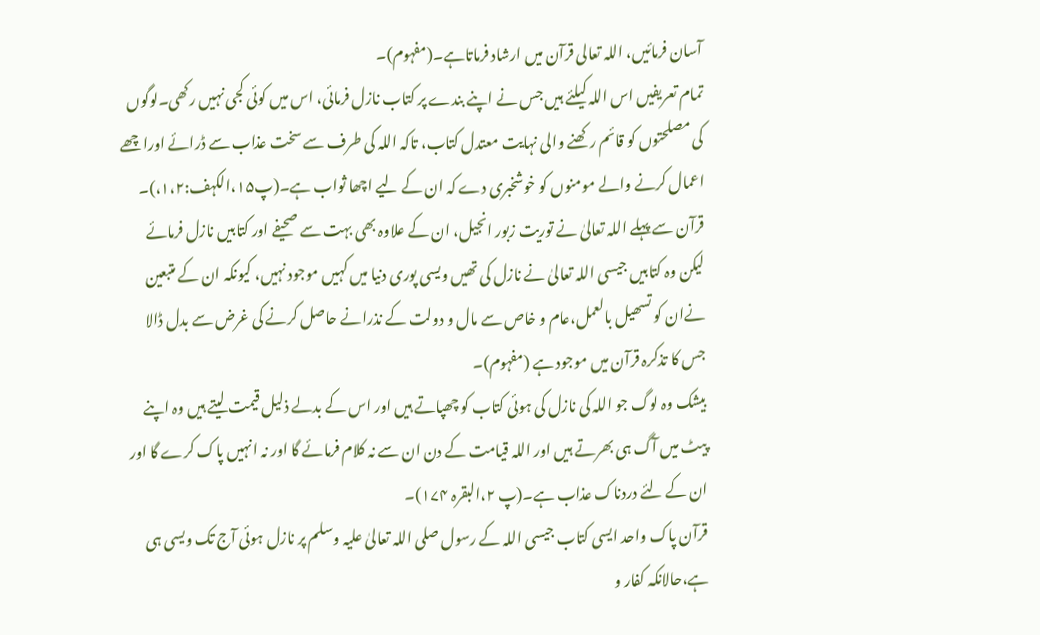آسان فرمائیں، اللہ تعالی قرآن میں ارشاد فرماتاہے۔(مفہوم)۔
تمام تعریفیں اس اللہ کیلئے ہیں جس نے اپنے بندے پر کتاب نازل فرمائی، اس میں کوئی کجی نہیں رکھی۔لوگوں کی مصلحتوں کو قائم رکھنے والی نہایت معتدل کتاب، تاکہ اللہ کی طرف سے سخت عذاب سے ڈرائے اوراچھے اعمال کرنے والے مومنوں کو خوشخبری دے کہ ان کے لیے اچھا ثواب ہے۔(پ۱۵،الکہف:۱،۲،)۔
قرآن سے پہلے اللہ تعالیٰ نے توریت زبور انجیل، ان کے علاوہ بھی بہت سے صحیفے اور کتابیں نازل فرمائے لیکن وہ کتابیں جیسی اللہ تعالیٰ نے نازل کی تھیں ویسی پوری دنیا میں کہیں موجود نہیں، کیونکہ ان کے متبعین نےان کو تسھیل بالعمل،عام و خاص سے مال و دولت کے نذرانے حاصل کرنے کی غرض سے بدل ڈالا جس کا تذکرہ قرآن میں موجود ہے (مفہوم)۔
بیشک وہ لوگ جو اللہ کی نازل کی ہوئی کتاب کو چھپاتے ہیں اور اس کے بدلے ذلیل قیمت لیتے ہیں وہ اپنے پیٹ میں آگ ہی بھرتے ہیں اور اللہ قیامت کے دن ان سے نہ کلام فرمائے گا اور نہ انہیں پاک کرے گا اور ان کے لئے دردناک عذاب ہے۔(پ ۲،البقرہ ۱۷۴)۔
قرآن پاک واحد ایسی کتاب جیسی اللہ کے رسول صلی اللہ تعالیٰ علیہ وسلم پر نازل ہوئی آج تک ویسی ہی ہے،حالانکہ کفار و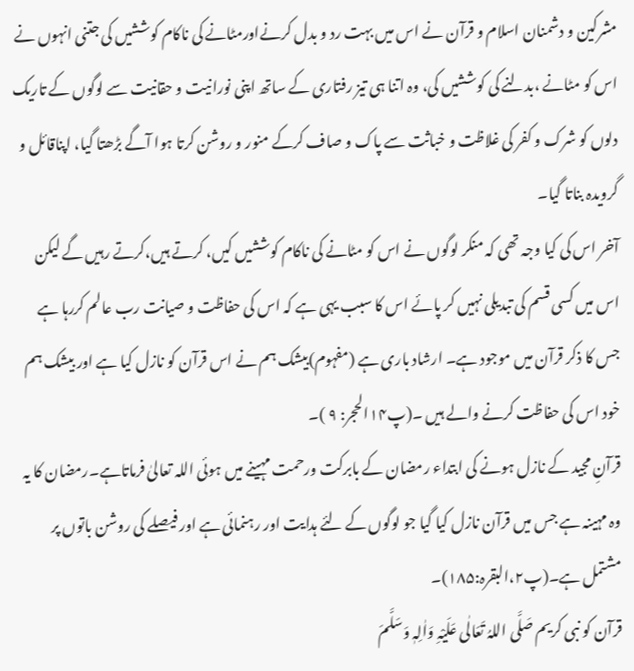مشرکین و دشمنان اسلام و قرآن نے اس میں بہت رد و بدل کرنےاورمٹانے کی ناکام کوششیں کی جتنی انہوں نے اس کو مٹانے ،بدلنے کی کوششیں کی، وہ اتنا ہی تیز رفتاری کے ساتھ اپنی نورانیت و حقانیت سے لوگوں کے تاریک دلوں کو شرک و کفر کی غلاظت و خباثت سے پاک و صاف کرکے منور و روشن کرتا ہوا آگے بڑھتا گیا، اپناقائل و گرویدہ بناتا گیا۔
آخر اس کی کیا وجہ تھی کہ منکر لوگوں نے اس کو مٹانے کی ناکام کوششیں کیں، کرتے ہیں،کرتے رہیں گے لیکن اس میں کسی قسم کی تبدیلی نہیں کر پائے اس کا سبب یہی ہے کہ اس کی حفاظت و صیانت رب عالم کررہا ہے جس کا ذکر قرآن میں موجود ہے۔ ارشاد باری ہے (مفہوم)بیشک ہم نے اس قرآن کو نازل کیا ہے اور بیشک ہم خود اس کی حفاظت کرنے والے ہیں ۔(پ۱۴الحجر: ۹ )۔
قرآنِ مجید کے نازل ہونے کی ابتداء رمضان کے بابرکت ورحمت مہینے میں ہوئی اللہ تعالیٰ فرماتاہے۔رمضان کا یہ وہ مہینہ ہے جس میں قرآن نازل کیا گیا جو لوگوں کے لئے ہدایت اور رہنمائی ہے اور فیصلے کی روشن باتوں پر مشتمل ہے۔(پ۲،البقرہ:۱۸۵)۔
قرآن کو نبی کریم صَلَّی اللہُ تَعَالٰی عَلَیْہِ وَاٰلِہٖ وَسَلَّمَ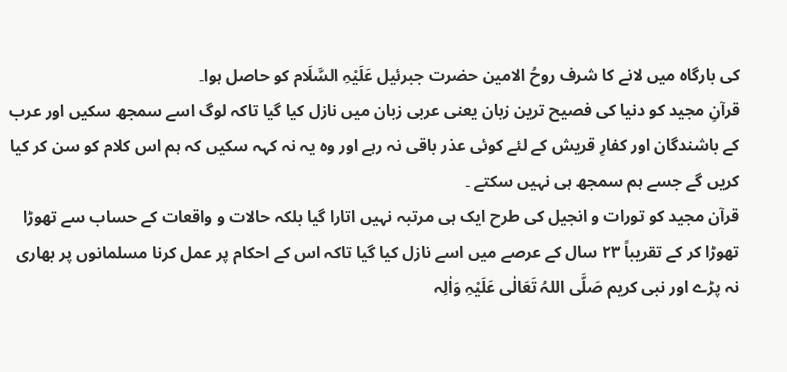کی بارگاہ میں لانے کا شرف روحُ الامین حضرت جبرئیل عَلَیْہِ السَّلَام کو حاصل ہوا۔
قرآنِ مجید کو دنیا کی فصیح ترین زبان یعنی عربی زبان میں نازل کیا گیا تاکہ لوگ اسے سمجھ سکیں اور عرب کے باشندگان اور کفارِ قریش کے لئے کوئی عذر باقی نہ رہے اور وہ یہ نہ کہہ سکیں کہ ہم اس کلام کو سن کر کیا کریں گے جسے ہم سمجھ ہی نہیں سکتے ۔
قرآن مجید کو تورات و انجیل کی طرح ایک ہی مرتبہ نہیں اتارا گیا بلکہ حالات و واقعات کے حساب سے تھوڑا تھوڑا کر کے تقریباً ۲۳ سال کے عرصے میں اسے نازل کیا گیا تاکہ اس کے احکام پر عمل کرنا مسلمانوں پر بھاری نہ پڑے اور نبی کریم صَلَّی اللہُ تَعَالٰی عَلَیْہِ وَاٰلِہ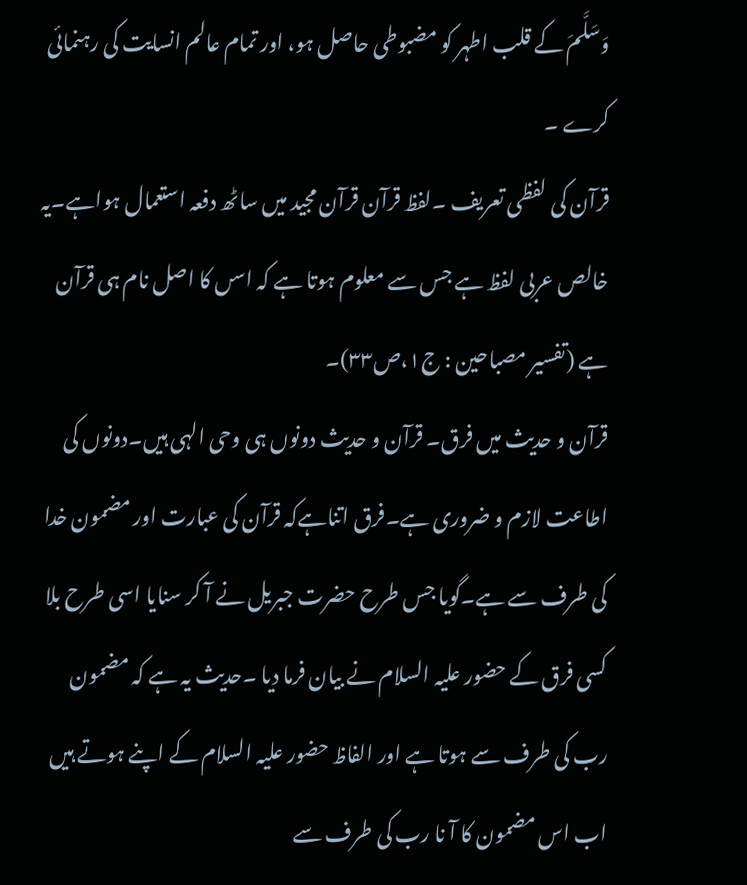وَسَلَّمَ کے قلب اطہر کو مضبوطی حاصل ہو، اور تمام عالم انسایت کی رہنمائی کرے ۔
قرآن کی لفظی تعریف ۔لفظ قرآن قرآن مجید میں ساٹھ دفعہ استعمال ہواہے۔یہ خالص عربی لفظ ہے جس سے معلوم ہوتا ہے کہ اسں کا اصل نام ہی قرآن ہے (تفسیر مصباحین : ج۱،ص۳۳)۔
قرآن و حدیث میں فرق۔ قرآن و حدیث دونوں ہی وحی الہی ہیں۔دونوں کی اطاعت لازم و ضروری ہے۔فرق اتناہےکہ قرآن کی عبارت اور مضمون خدا کی طرف سے ہے۔گویا جس طرح حضرت جبریل نے آ کر سنایا اسی طرح بلا کسی فرق کے حضور علیہ السلام نے بیان فرما دیا ۔حدیث یہ ہے کہ مضمون رب کی طرف سے ہوتا ہے اور الفاظ حضور علیہ السلام کے اپنے ہوتے ہیں اب اس مضمون کا آ نا رب کی طرف سے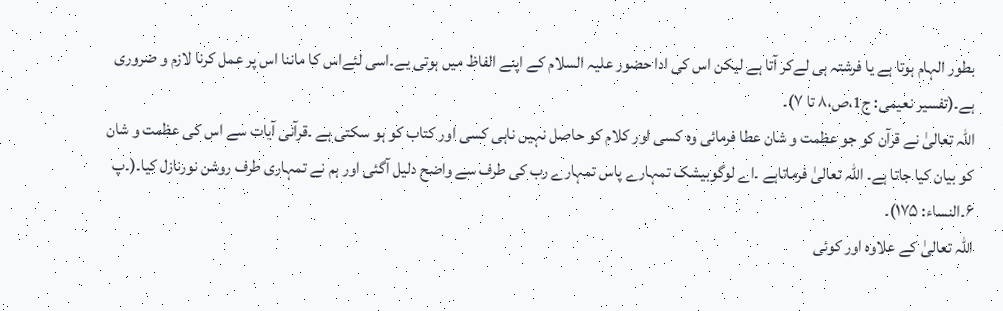بطور الہام ہوتا ہے یا فرشتہ ہی لےکر آتا ہے لیکن اس کی ادا حضور علیہ السلام کے اپنے الفاظ میں ہوتی یے۔اسی لئےاس کا ماننا اس پر عمل کرنا لازم و ضروری ہے۔(تفسیر نعیمی: ج1،ص،۸ تا ۷)۔
اللہ تعالیٰ نے قرآن کو جو عظمت و شان عطا فرمائی وہ کسی اور کلام کو حاصل نہیں ناہی کسی اور کتاب کو ہو سکتی ہے ۔قرآنی آیات سے اس کی عظمت و شان کو بیان کیا جاتا ہے۔ اللہ تعالیٰ فرماتاہے ۔اے لوگوبیشک تمہارے پاس تمہارے رب کی طرف سے واضح دلیل آگئی اور ہم نے تمہاری طرف روشن نورنازل کیا۔(۔پ ۶۔النساء: ۱۷۵)۔
اللہ تعالیٰ کے علاوہ اور کوئی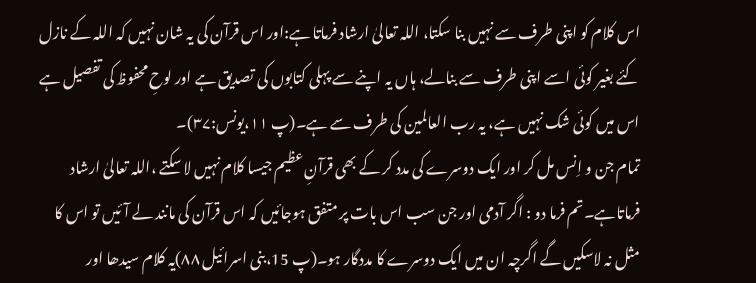اس کلام کو اپنی طرف سے نہیں بنا سکتا، اللہ تعالیٰ ارشاد فرماتا ہے:اور اس قرآن کی یہ شان نہیں کہ اللہ کے نازل کئے بغیر کوئی اسے اپنی طرف سے بنالے، ہاں یہ اپنے سے پہلی کتابوں کی تصدیق ہے اور لوحِ محفوظ کی تفصیل ہے اس میں کوئی شک نہیں ہے، یہ رب العالمین کی طرف سے ہے۔(پ ۱۱،یونس:۳۷)۔
تمام جن و اِنس مل کر اور ایک دوسرے کی مدد کر کے بھی قرآنِ عظیم جیسا کلام نہیں لا سکتے ،اللہ تعالیٰ ارشاد فرماتاہے۔تم فرما دو : اگر آدمی اور جن سب اس بات پر متفق ہوجائیں کہ اس قرآن کی مانند لے آئیں تو اس کا مثل نہ لاسکیں گے اگرچہ ان میں ایک دوسرے کا مددگار ہو۔(پ 15،بنی اسرائیل ۸۸)یہ کلام سیدھا اور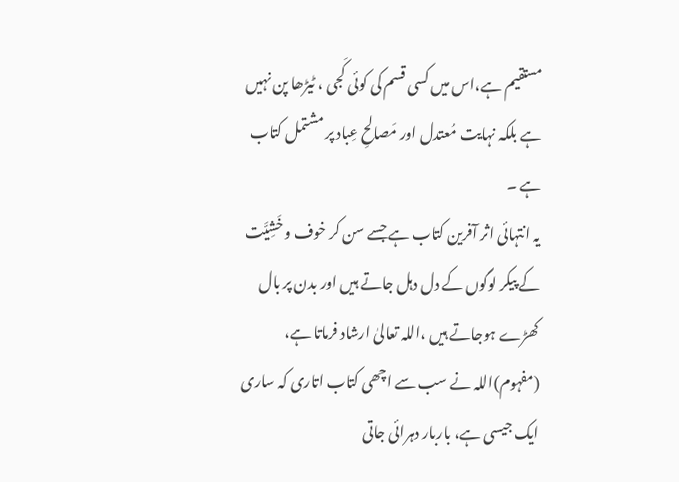مستقیم ہے،اس میں کسی قسم کی کوئی کَجی ، ٹیڑھا پن نہیں ہے بلکہ نہایت مُعتدل اور مَصالحِ عِباد پر مشتمل کتاب ہے ۔
یہ انتہائی اثر آفرین کتاب ہے جسے سن کر خوف و خَشِیَّت کے پیکر لوگوں کے دل دہل جاتے ہیں اور بدن پر بال کھڑے ہوجاتے ہیں ،اللہ تعالیٰ ارشاد فرماتا ہے، (مفہوم)اللہ نے سب سے اچھی کتاب اتاری کہ ساری ایک جیسی ہے، باربار دہرائی جاتی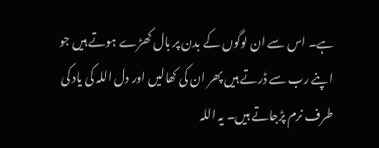ہے۔ اس سے ان لوگوں کے بدن پر بال کھڑے ہوتے ہیں جو اپنے رب سے ڈرتے ہیں پھر ان کی کھالیں اور دل اللہ کی یاد کی طرف نرم پڑجاتے ہیں۔ یہ اللہ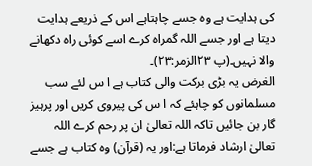کی ہدایت ہے وہ جسے چاہتاہے اس کے ذریعے ہدایت دیتا ہے اور جسے اللہ گمراہ کرے اسے کوئی راہ دکھانے والا نہیں۔(پ ۲۳الزمر:۲۳)۔
الغرض یہ بڑی برکت والی کتاب ہے ا س لئے سب مسلمانوں کو چاہئے کہ ا س کی پیروی کریں اور پرہیز گار بن جائیں تاکہ اللہ تعالیٰ ان پر رحم کرے اللہ تعالیٰ ارشاد فرماتا ہے:اور یہ (قرآن) وہ کتاب ہے جسے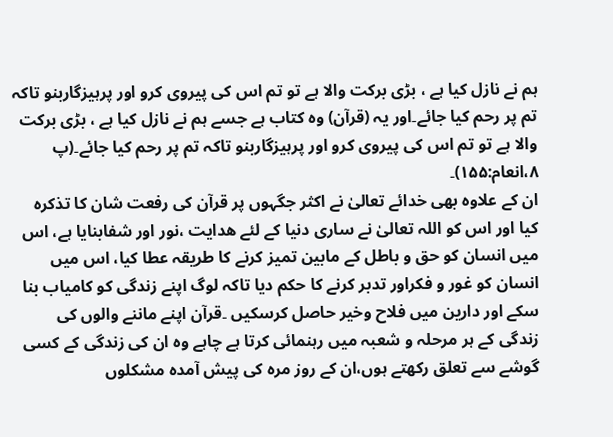ہم نے نازل کیا ہے ، بڑی برکت والا ہے تو تم اس کی پیروی کرو اور پرہیزگاربنو تاکہ تم پر رحم کیا جائے۔اور یہ (قرآن) وہ کتاب ہے جسے ہم نے نازل کیا ہے ، بڑی برکت والا ہے تو تم اس کی پیروی کرو اور پرہیزگاربنو تاکہ تم پر رحم کیا جائے۔(پ ۸،انعام:۱۵۵)۔
ان کے علاوہ بھی خدائے تعالیٰ نے اکثر جگہوں پر قرآن کی رفعت شان کا تذکرہ کیا اور اس کو اللہ تعالیٰ نے ساری دنیا کے لئے ھدایت ،نور اور شفابنایا ہے، اس میں انسان کو حق و باطل کے مابین تمیز کرنے کا طریقہ عطا کیا، اس میں انسان کو غور و فکراور تدبر کرنے کا حکم دیا تاکہ لوگ اپنے زندگی کو کامیاب بنا سکے اور دارین میں فلاح وخیر حاصل کرسکیں ۔قرآن اپنے ماننے والوں کی زندگی کے ہر مرحلہ و شعبہ میں رہنمائی کرتا ہے چاہے وہ ان کی زندگی کے کسی گوشے سے تعلق رکھتے ہوں،ان کے روز مرہ کی پیش آمدہ مشکلوں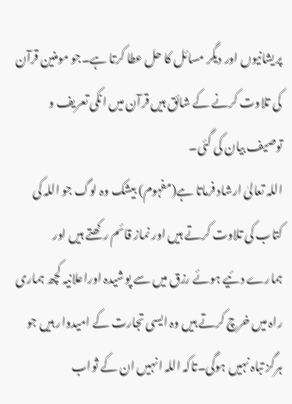پریشانیوں اور دیگر مسائل کا حل عطا کرتا ہے۔جو مومنین قرآن کی تلاوت کرنے کے شائق ہیں قرآن میں انکی تعریف و توصیف بیان کی گئی۔
اللہ تعالیٰ ارشاد فرماتا ہے(مفہوم) بیشک وہ لوگ جو اللہ کی کتاب کی تلاوت کرتے ہیں اور نماز قائم رکھتے ہیں اور ہمارے دئیے ہوئے رزق میں سے پوشیدہ اوراعلانیہ کچھ ہماری راہ میں خرچ کرتے ہیں وہ ایسی تجارت کے امیدوار ہیں جو ہرگز تباہ نہیں ہوگی۔تاکہ اللہ انہیں ان کے ثواب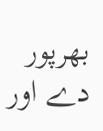بھرپور دے اور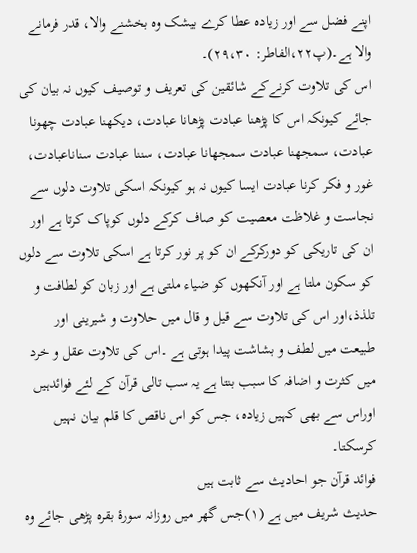اپنے فضل سے اور زیادہ عطا کرے بیشک وہ بخشنے والا، قدر فرمانے والا ہے۔(پ۲۲،الفاطر: ۲۹،۳۰)۔
اس کی تلاوت کرنےکے شائقین کی تعریف و توصیف کیوں نہ بیان کی جائے کیونکہ اس کا پڑھنا عبادت پڑھانا عبادت، دیکھنا عبادت چھونا عبادت، سمجھنا عبادت سمجھانا عبادت، سننا عبادت سناناعبادت، غور و فکر کرنا عبادت ایسا کیوں نہ ہو کیونکہ اسکی تلاوت دلوں سے نجاست و غلاظت معصیت کو صاف کرکے دلوں کوپاک کرتا ہے اور ان کی تاریکی کو دورکرکے ان کو پر نور کرتا ہے اسکی تلاوت سے دلوں کو سکون ملتا ہے اور آنکھوں کو ضیاء ملتی ہے اور زبان کو لطافت و تلذذ،اور اس کی تلاوت سے قیل و قال میں حلاوت و شیرینی اور طبیعت میں لطف و بشاشت پیدا ہوتی ہے ۔اس کی تلاوت عقل و خرد میں کثرت و اضافہ کا سبب بنتا ہے یہ سب تالی قرآن کے لئے فوائدہیں اوراس سے بھی کہیں زیادہ، جس کو اس ناقص کا قلم بیان نہیں کرسکتا۔
فوائد قرآن جو احادیث سے ثابت ہیں
حدیث شریف میں ہے (۱)جس گھر میں روزانہ سورۂ بقرہ پڑھی جائے وہ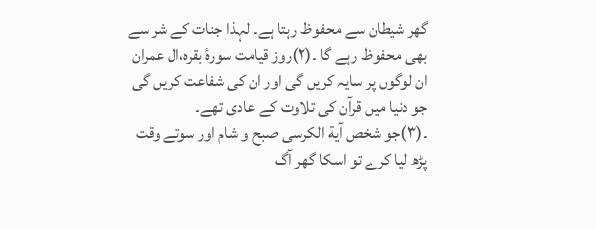گھر شیطان سے محفوظ رہتا ہے۔ لہذا جنات کے شر سے بھی محفوظ رہے گا ۔(۲)روز قیامت سورۂ بقرہ،ال عمران ان لوگوں پر سایہ کریں گی اور ان کی شفاعت کریں گی جو دنیا میں قرآن کی تلاوت کے عادی تھے۔
۔(۳)جو شخص آیة الکرسی صبح و شام اور سوتے وقت پڑھ لیا کرے تو اسکا گھر آگ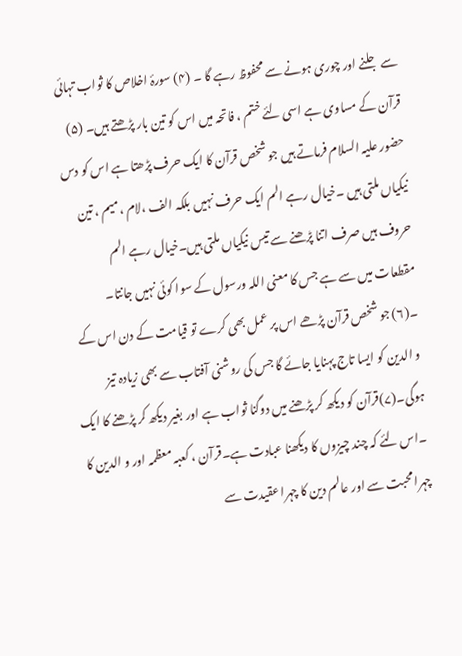سے جلنے اور چوری ہونے سے محفوظ رہے گا ۔ (۴) سورۂ اخلاص کا ثواب تہائی قرآن کے مساوی ہے اسی لئے ختم ، فاتحہ میں اس کو تین بار پڑھتے ہیں۔ (۵) حضور علیہ السلام فرماتے ہیں جو شخص قرآن کا ایک حرف پڑھتا ہے اس کو دس نیکیاں ملتی ہیں ۔خیال رہے الم ایک حرف نہیں بلکہ الف ،لام ،میم ، تین حروف ہیں صرف اتنا پڑھنے سے تیس نیکیاں ملتی ہیں۔خیال رہے الم مقطعات میں سے ہے جس کا معنی اللہ ورسول کے سوا کوئی نہیں جانتا۔
۔(۶) جو شخص قرآن پڑھے اس پر عمل بھی کرے تو قیامت کے دن اس کے و الدین کو ایسا تاج پہنایا جائے گا جس کی روشنی آفتاب سے بھی زیادہ تیز ہوگی۔(۷)قرآن کو دیکھ کر پڑھنے میں دوگنا ثواب ہے اور بغیر دیکھ کر پڑھنے کا ایک ۔اس لئے کہ چند چیزوں کا دیکھنا عبادت ہے۔قرآن ، کعبہ معظمہ اور و الدین کا چہرا محبت سے اور عالم دین کا چہرا عقیدت سے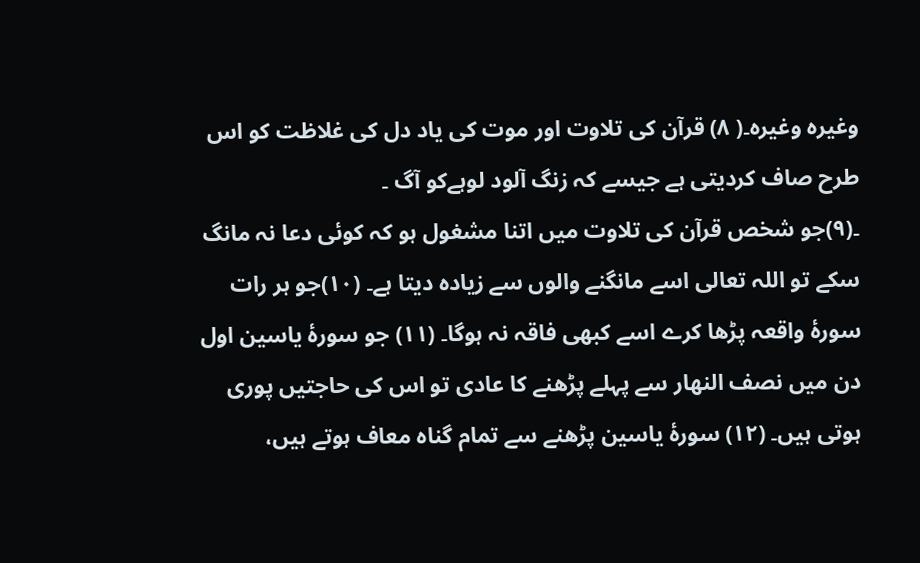وغیرہ وغیرہ۔( ۸) قرآن کی تلاوت اور موت کی یاد دل کی غلاظت کو اس طرح صاف کردیتی ہے جیسے کہ زنگ آلود لوہےکو آگ ۔
۔(۹)جو شخص قرآن کی تلاوت میں اتنا مشغول ہو کہ کوئی دعا نہ مانگ سکے تو اللہ تعالی اسے مانگنے والوں سے زیادہ دیتا ہے۔ (۱۰)جو ہر رات سورۂ واقعہ پڑھا کرے اسے کبھی فاقہ نہ ہوگا۔ (۱۱) جو سورۂ یاسین اول دن میں نصف النھار سے پہلے پڑھنے کا عادی تو اس کی حاجتیں پوری ہوتی ہیں۔ (۱۲) سورۂ یاسین پڑھنے سے تمام گناہ معاف ہوتے ہیں،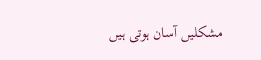مشکلیں آسان ہوتی ہیں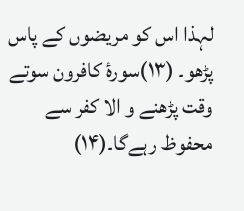لہذا اس کو مریضوں کے پاس پڑھو۔ (۱۳)سورۂ کافرون سوتے وقت پڑھنے و الا کفر سے محفوظ رہےگا۔(۱۴)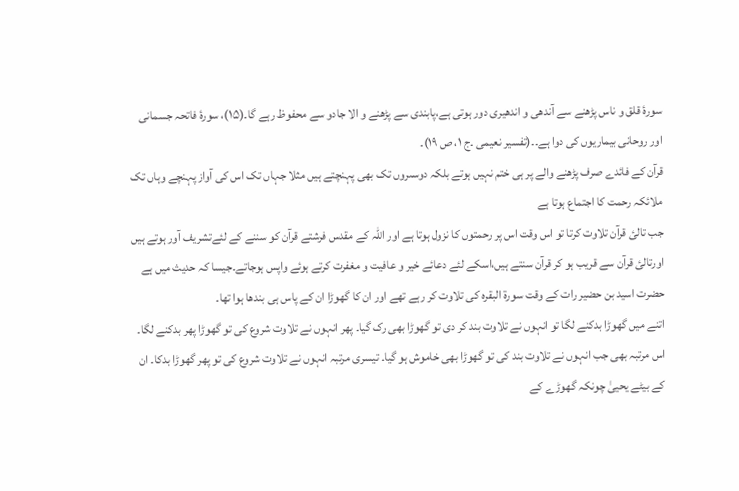سورۂ قلق و ناس پڑھنے سے آندھی و اندھیری دور ہوتی ہے،پابندی سے پڑھنے و الا جادو سے محفوظ رہے گا۔(۱۵)، سورۂ فاتحہ جسمانی اور روحانی بیماریوں کی دوا ہے۔۔(تفسیر نعیمی ۔ج ۱، ص ۱۹)۔
قرآن کے فائدے صرف پڑھنے والے پر ہی ختم نہیں ہوتے بلکہ دوسںروں تک بھی پہنچتے ہیں مثلا جہاں تک اس کی آواز پہنچے وہاں تک ملائکہ رحمت کا اجتماع ہوتا ہے
جب تالئ قرآن تلاوت کرتا تو اس وقت اس پر رحمتوں کا نزول ہوتا ہے اور اللہ کے مقدس فرشتے قرآن کو سننے کے لئےتشریف آور ہوتے ہیں اورتالئ قرآن سے قریب ہو کر قرآن سنتے ہیں،اسکے لئے دعائے خیر و عافیت و مغفرت کرتے ہوئے واپس ہوجاتے۔جیسا کہ حدیث میں ہے حضرت اسید بن حضیر رات کے وقت سورۃ البقرہ کی تلاوت کر رہے تھے اور ان کا گھوڑا ان کے پاس ہی بندھا ہوا تھا۔
اتنے میں گھوڑا بدکنے لگا تو انہوں نے تلاوت بند کر دی تو گھوڑا بھی رک گیا۔ پھر انہوں نے تلاوت شروع کی تو گھوڑا پھر بدکنے لگا۔ اس مرتبہ بھی جب انہوں نے تلاوت بند کی تو گھوڑا بھی خاموش ہو گیا۔ تیسری مرتبہ انہوں نے تلاوت شروع کی تو پھر گھوڑا بدکا۔ ان کے بیٹے یحییٰ چونکہ گھوڑے کے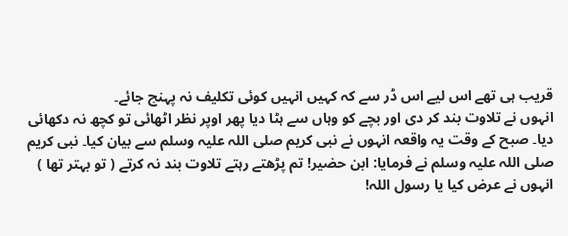قریب ہی تھے اس لیے اس ڈر سے کہ کہیں انہیں کوئی تکلیف نہ پہنچ جائے۔
انہوں نے تلاوت بند کر دی اور بچے کو وہاں سے ہٹا دیا پھر اوپر نظر اٹھائی تو کچھ نہ دکھائی دیا۔ صبح کے وقت یہ واقعہ انہوں نے نبی کریم صلی اللہ علیہ وسلم سے بیان کیا۔ نبی کریم صلی اللہ علیہ وسلم نے فرمایا: ابن حضیر! تم پڑھتے رہتے تلاوت بند نہ کرتے ( تو بہتر تھا ) انہوں نے عرض کیا یا رسول اللہ!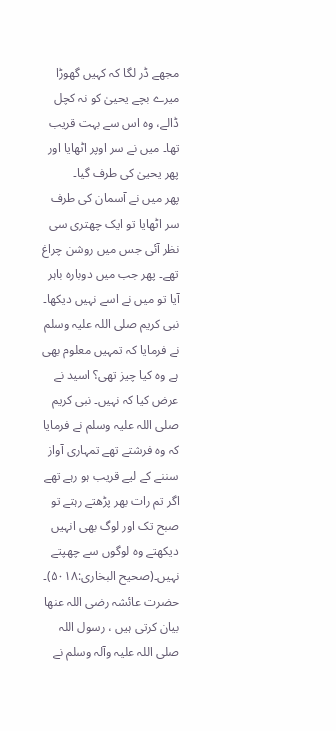مجھے ڈر لگا کہ کہیں گھوڑا میرے بچے یحییٰ کو نہ کچل ڈالے، وہ اس سے بہت قریب تھا۔ میں نے سر اوپر اٹھایا اور پھر یحییٰ کی طرف گیا۔
پھر میں نے آسمان کی طرف سر اٹھایا تو ایک چھتری سی نظر آئی جس میں روشن چراغ تھے۔ پھر جب میں دوبارہ باہر آیا تو میں نے اسے نہیں دیکھا۔ نبی کریم صلی اللہ علیہ وسلم نے فرمایا کہ تمہیں معلوم بھی ہے وہ کیا چیز تھی؟ اسید نے عرض کیا کہ نہیں۔ نبی کریم صلی اللہ علیہ وسلم نے فرمایا کہ وہ فرشتے تھے تمہاری آواز سننے کے لیے قریب ہو رہے تھے اگر تم رات بھر پڑھتے رہتے تو صبح تک اور لوگ بھی انہیں دیکھتے وہ لوگوں سے چھپتے نہیں۔(صحیح البخاری:۵۰۱۸)۔
حضرت عائشہ رضی اللہ عنھا بیان کرتی ہیں ، رسول اللہ صلی اللہ علیہ وآلہ وسلم نے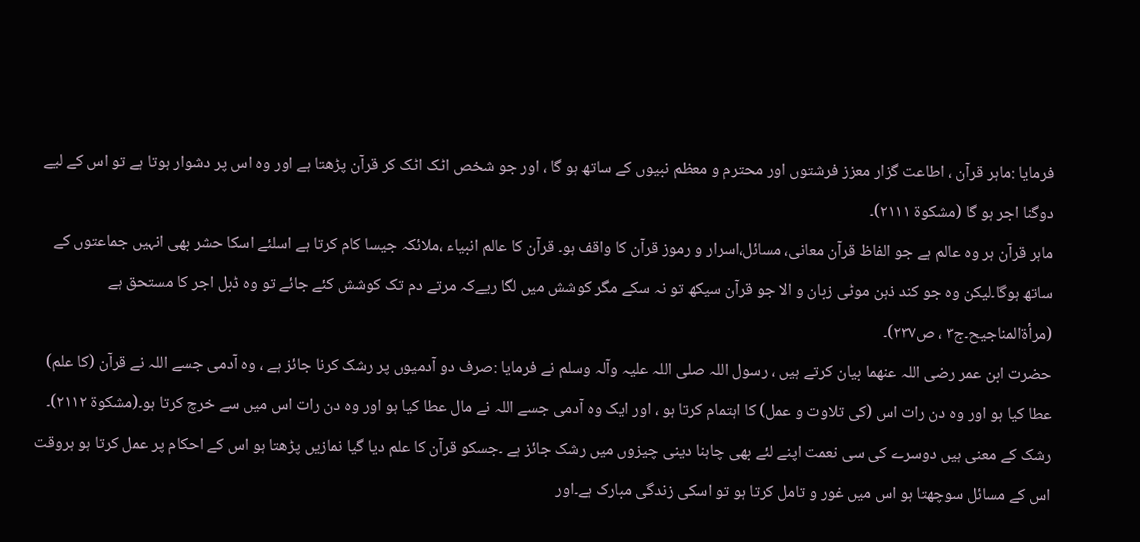فرمایا :ماہر قرآن ، اطاعت گزار معزز فرشتوں اور محترم و معظم نبیوں کے ساتھ ہو گا ، اور جو شخص اٹک اٹک کر قرآن پڑھتا ہے اور وہ اس پر دشوار ہوتا ہے تو اس کے لیے دوگنا اجر ہو گا (مشکوة ۲۱۱۱)۔
ماہر قرآن ہر وہ عالم ہے جو الفاظ قرآن معانی، مسائل،اسرار و رموز قرآن کا واقف ہو۔ قرآن کا عالم انبیاء ،ملائکہ جیسا کام کرتا ہے اسلئے اسکا حشر بھی انہیں جماعتوں کے ساتھ ہوگا۔لیکن وہ جو کند ذہن موٹی زبان و الا جو قرآن سیکھ تو نہ سکے مگر کوشش میں لگا ریےکہ مرتے دم تک کوشش کئے جائے تو وہ ڈبل اجر کا مستحق ہے (مرأةالمناجيح۔ج۳ ، ص۲۳۷)۔
حضرت ابن عمر رضی اللہ عنھما بیان کرتے ہیں ، رسول اللہ صلی اللہ علیہ وآلہ وسلم نے فرمایا :صرف دو آدمیوں پر رشک کرنا جائز ہے ، وہ آدمی جسے اللہ نے قرآن (کا علم) عطا کیا ہو اور وہ دن رات اس (کی تلاوت و عمل) کا اہتمام کرتا ہو ، اور ایک وہ آدمی جسے اللہ نے مال عطا کیا ہو اور وہ دن رات اس میں سے خرچ کرتا ہو۔(مشکوة ۲۱۱۲)۔
رشک کے معنی ہیں دوسرے کی سی نعمت اپنے لئے بھی چاہنا دینی چیزوں میں رشک جائز ہے ۔جسکو قرآن کا علم دیا گیا نمازیں پڑھتا ہو اس کے احکام پر عمل کرتا ہو ہروقت اس کے مسائل سوچھتا ہو اس میں غور و تامل کرتا ہو تو اسکی زندگی مبارک ہے۔اور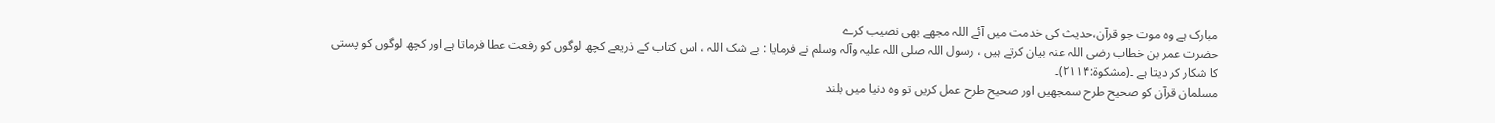مبارک ہے وہ موت جو قرآن،حدیث کی خدمت میں آئے اللہ مجھے بھی نصیب کرے
حضرت عمر بن خطاب رضی اللہ عنہ بیان کرتے ہیں ، رسول اللہ صلی اللہ علیہ وآلہ وسلم نے فرمایا : بے شک اللہ ، اس کتاب کے ذریعے کچھ لوگوں کو رفعت عطا فرماتا ہے اور کچھ لوگوں کو پستی کا شکار کر دیتا ہے ۔(مشكوة:۲۱۱۴)۔
مسلمان قرآن کو صحیح طرح سمجھیں اور صحیح طرح عمل کریں تو وہ دنیا میں بلند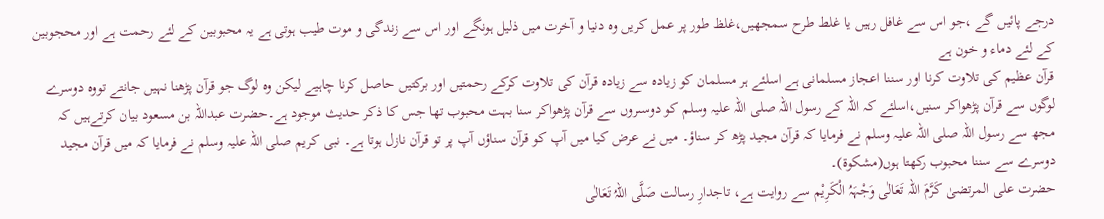درجے پائیں گے ،جو اس سے غافل رہیں یا غلط طرح سمجھیں،غلظ طور پر عمل کریں وہ دنیا و آخرت میں ذلیل ہونگے اور اس سے زندگی و موت طیب ہوتی ہے یہ محبوبین کے لئے رحمت ہے اور محجوبین کے لئے دماء و خون ہے
قرآن عظیم کی تلاوت کرنا اور سننا اعجاز مسلمانی ہے اسلئے ہر مسلمان کو زیادہ سے زیادہ قرآن کی تلاوت کرکے رحمتیں اور برکتیں حاصل کرنا چاہیے لیکن وہ لوگ جو قرآن پڑھنا نہیں جانتے تووہ دوسرے لوگوں سے قرآن پڑھواکر سنیں،اسلئے کہ اللہ کے رسول اللہ صلی اللہ علیہ وسلم کو دوسںروں سے قرآن پڑھواکر سنا بہت محبوب تھا جس کا ذکر حدیث موجود ہے۔حضرت عبداللہ بن مسعود بیان کرتےہیں کہ مجھ سے رسول اللہ صلی اللہ علیہ وسلم نے فرمایا کہ قرآن مجید پڑھ کر سناؤ۔ میں نے عرض کیا میں آپ کو قرآن سناؤں آپ پر تو قرآن نازل ہوتا ہے۔ نبی کریم صلی اللہ علیہ وسلم نے فرمایا کہ میں قرآن مجید دوسرے سے سننا محبوب رکھتا ہوں(مشکوة)۔
حضرت علی المرتضیٰ کَرَّمَ اللہ تَعَالٰی وَجْہَہُ الْکَرِیْم سے روایت ہے، تاجدارِ رسالت صَلَّی اللہُ تَعَالٰی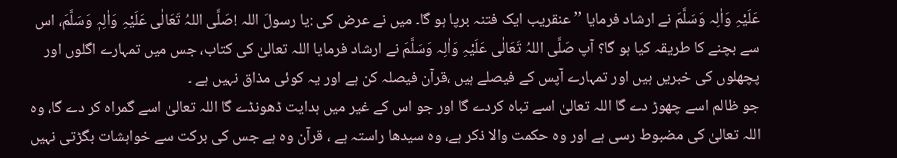عَلَیْہِ وَاٰلِہ وَسَلَّمَ نے ارشاد فرمایا ’’ عنقریب ایک فتنہ برپا ہو گا۔ میں نے عرض کی :یا رسولَ اللہ !صَلَّی اللہُ تَعَالٰی عَلَیْہِ وَاٰلِہٖ وَسَلَّمَ، اس سے بچنے کا طریقہ کیا ہو گا؟ آپ صَلَّی اللہُ تَعَالٰی عَلَیْہِ وَاٰلِہ وَسَلَّمَ نے ارشاد فرمایا اللہ تعالیٰ کی کتاب، جس میں تمہارے اگلوں اور پچھلوں کی خبریں ہیں اور تمہارے آپس کے فیصلے ہیں ،قرآن فیصلہ کن ہے اور یہ کوئی مذاق نہیں ہے ۔
جو ظالم اسے چھوڑ دے گا اللہ تعالیٰ اسے تباہ کردے گا اور جو اس کے غیر میں ہدایت ڈھونڈے گا اللہ تعالیٰ اسے گمراہ کر دے گا، وہ اللہ تعالیٰ کی مضبوط رسی ہے اور وہ حکمت والا ذکر ہے، وہ سیدھا راستہ ہے ، قرآن وہ ہے جس کی برکت سے خواہشات بگڑتی نہیں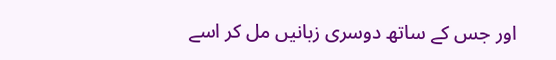اور جس کے ساتھ دوسری زبانیں مل کر اسے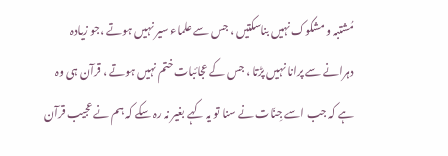مُشتبہ و مشکوک نہیں بناسکتیں ، جس سے علماء سیر نہیں ہوتے ،جو زیادہ دہرانے سے پرانا نہیں پڑتا ، جس کے عجائبات ختم نہیں ہوتے ، قرآن ہی وہ ہے کہ جب اسے جِنّات نے سنا تو یہ کہے بغیر نہ رہ سکے کہ ہم نے عجیب قرآن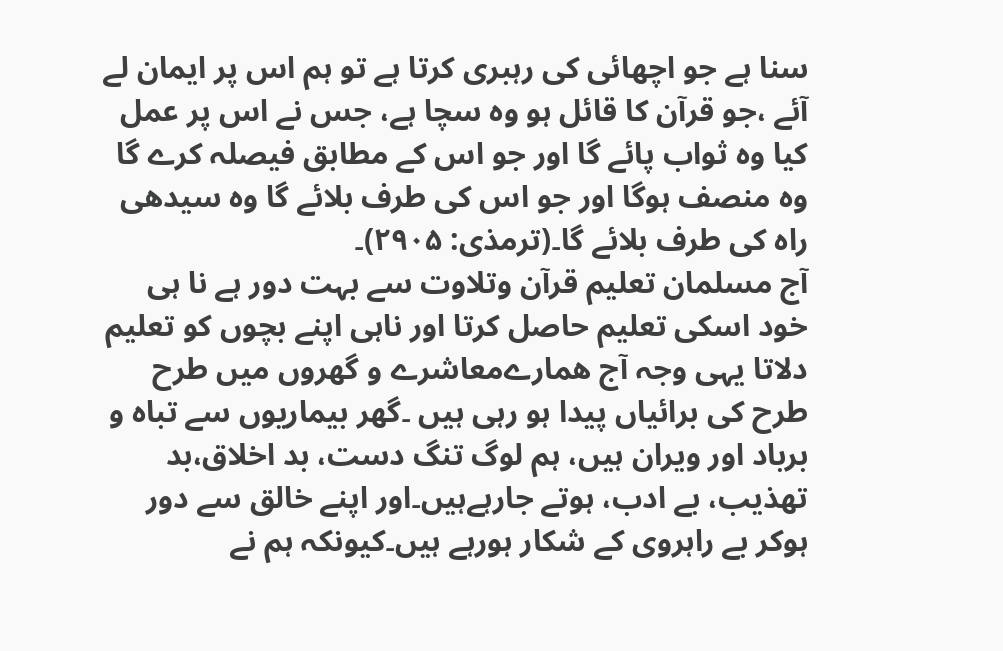سنا ہے جو اچھائی کی رہبری کرتا ہے تو ہم اس پر ایمان لے آئے ،جو قرآن کا قائل ہو وہ سچا ہے، جس نے اس پر عمل کیا وہ ثواب پائے گا اور جو اس کے مطابق فیصلہ کرے گا وہ منصف ہوگا اور جو اس کی طرف بلائے گا وہ سیدھی راہ کی طرف بلائے گا۔(ترمذی: ۲۹۰۵)۔
آج مسلمان تعلیم قرآن وتلاوت سے بہت دور ہے نا ہی خود اسکی تعلیم حاصل کرتا اور ناہی اپنے بچوں کو تعلیم دلاتا یہی وجہ آج ھمارےمعاشرے و گھروں میں طرح طرح کی برائیاں پیدا ہو رہی ہیں ۔گھر بیماریوں سے تباہ و برباد اور ویران ہیں، ہم لوگ تنگ دست، بد اخلاق،بد تھذیب، بے ادب، ہوتے جارہےہیں۔اور اپنے خالق سے دور ہوکر بے راہروی کے شکار ہورہے ہیں۔کیونکہ ہم نے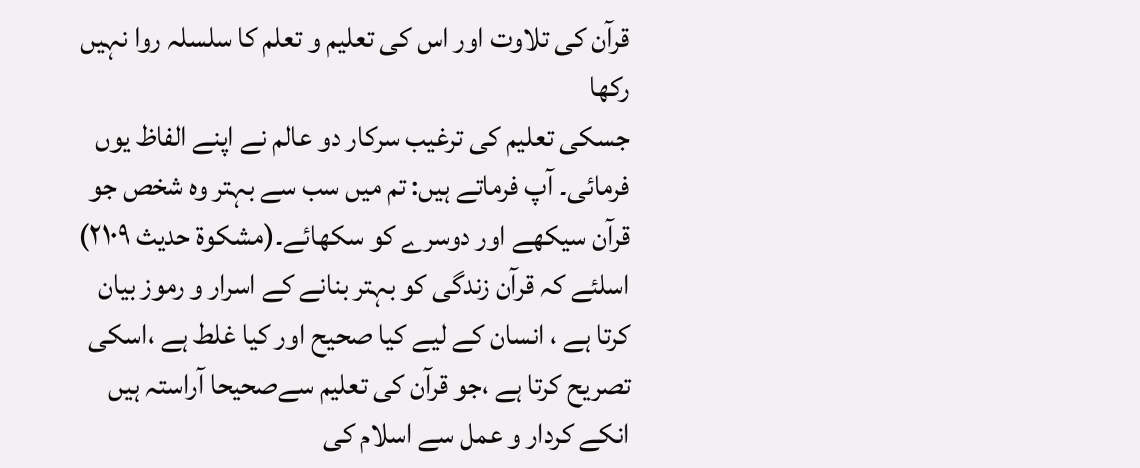قرآن کی تلاوت اور اس کی تعلیم و تعلم کا سلسلہ روا نہیں رکھا
جسکی تعلیم کی ترغیب سرکار دو عالم نے اپنے الفاظ یوں فرمائی۔ آپ فرماتے ہیں: تم میں سب سے بہتر وہ شخص جو قرآن سیکھے اور دوسرے کو سکھائے۔(مشکوة حدیث ۲۱۰۹) اسلئے کہ قرآن زندگی کو بہتر بنانے کے اسرار و رموز بیان کرتا ہے ، انسان کے لیے کیا صحیح اور کیا غلط ہے ،اسکی تصریح کرتا ہے ،جو قرآن کی تعلیم سےصحیحا آراستہ ہیں انکے کردار و عمل سے اسلام کی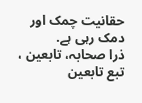حقانیت چمک اور دمک رہی ہے.
ذرا صحابہ، تابعین ، تبع تابعین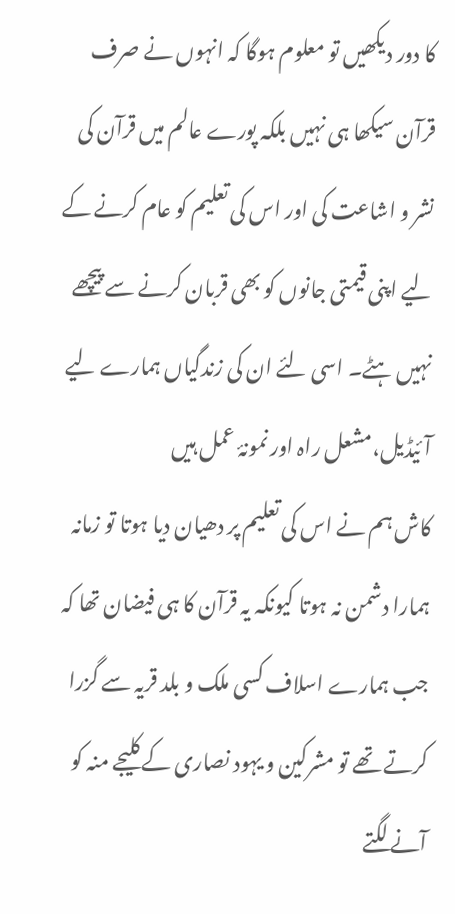کا دور دیکھیں تو معلوم ہوگا کہ انہوں نے صرف قرآن سیکھا ہی نہیں بلکہ پورے عالم میں قرآن کی نشر و اشاعت کی اور اس کی تعلیم کو عام کرنے کے لیے اپنی قیمتی جانوں کو بھی قربان کرنے سے پیچھے نہیں ہٹے۔ اسی لئے ان کی زندگیاں ہمارے لیے آئیڈیل،مشعل راہ اور نمونۂ عمل ہیں
کاش ہم نے اس کی تعلیم پر دھیان دیا ہوتا تو زمانہ ہمارا دشمن نہ ہوتا کیونکہ یہ قرآن کا ہی فیضان تھا کہ جب ہمارے اسلاف کسی ملک و بلد قریہ سے گزرا کرتے تھے تو مشرکین و یہود نصاری کے کلیجے منہ کو آنے لگتے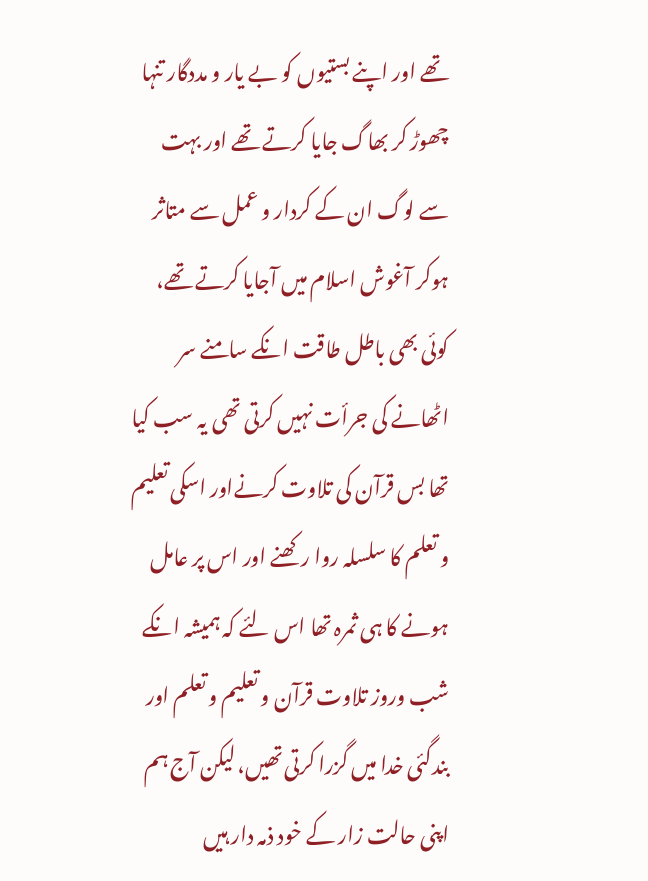تھے اور اپنے بستیوں کو بے یار و مددگار تنہا چھوڑ کر بھاگ جایا کرتے تھے اور بہت سے لوگ ان کے کردار و عمل سے متاثر ہوکر آغوش اسلام میں آجایا کرتے تھے، کوئی بھی باطل طاقت انکے سامنے سر اٹھانے کی جرأت نہیں کرتی تھی یہ سب کیا تھا بس قرآن کی تلاوت کرنےاور اسکی تعلیم و تعلم کا سلسلہ روا رکھنے اور اس پر عامل ہونے کا ہی ثمرہ تھا اس لئے کہ ہمیشہ انکے شب وروز تلاوت قرآن و تعلیم و تعلم اور بندگئی خدا میں گزرا کرتی تھیں، لیکن آج ہم اپنی حالت زار کے خود ذمہ دار ہیں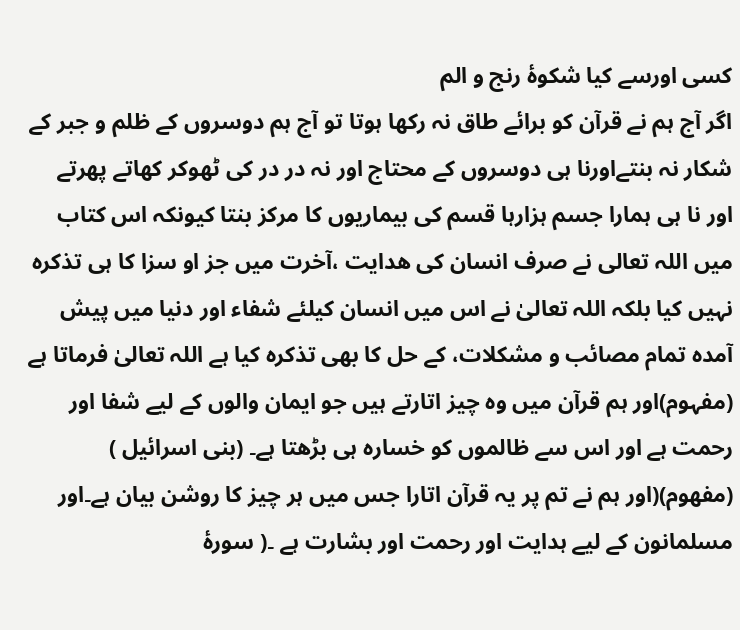کسی اورسے کیا شکوۂ رنج و الم
اگر آج ہم نے قرآن کو برائے طاق نہ رکھا ہوتا تو آج ہم دوسروں کے ظلم و جبر کے شکار نہ بنتےاورنا ہی دوسروں کے محتاج اور نہ در در کی ٹھوکر کھاتے پھرتے اور نا ہی ہمارا جسم ہزارہا قسم کی بیماریوں کا مرکز بنتا کیونکہ اس کتاب میں اللہ تعالی نے صرف انسان کی ھدایت ،آخرت میں جز او سزا کا ہی تذکرہ نہیں کیا بلکہ اللہ تعالیٰ نے اس میں انسان کیلئے شفاء اور دنیا میں پیش آمدہ تمام مصائب و مشکلات، کے حل کا بھی تذکرہ کیا ہے اللہ تعالیٰ فرماتا ہے (مفہوم)اور ہم قرآن میں وہ چیز اتارتے ہیں جو ایمان والوں کے لیے شفا اور رحمت ہے اور اس سے ظالموں کو خسارہ ہی بڑھتا ہے۔ (بنی اسرائیل )
(مفھوم)(اور ہم نے تم پر یہ قرآن اتارا جس میں ہر چیز کا روشن بیان ہے۔اور مسلمانون کے لیے ہدایت اور رحمت اور بشارت ہے ۔( سورۂ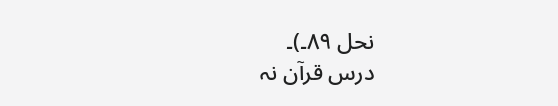نحل ۸۹۔)۔
درس قرآن نہ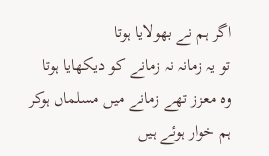اگر ہم نے بھولایا ہوتا
تو یہ زمانہ نہ زمانے کو دیکھایا ہوتا
وہ معزز تھے زمانے میں مسلماں ہوکر
ہم خوار ہوئے ہیں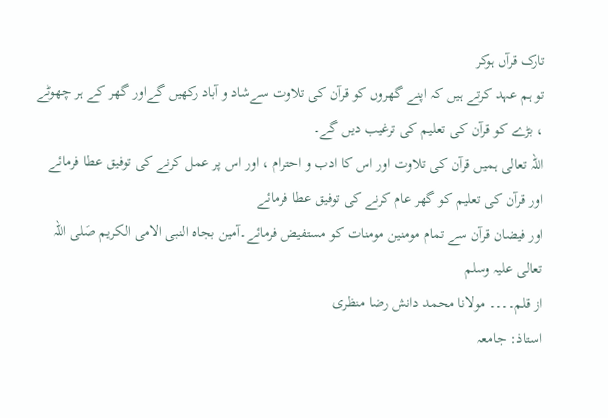تارک قرآں ہوکر
تو ہم عہد کرتے ہیں کہ اپنے گھروں کو قرآن کی تلاوت سےشاد و آباد رکھیں گےاور گھر کے ہر چھوٹے ، بڑے کو قرآن کی تعلیم کی ترغیب دیں گے۔
اللہ تعالی ہمیں قرآن کی تلاوت اور اس کا ادب و احترام ، اور اس پر عمل کرنے کی توفیق عطا فرمائے اور قرآن کی تعلیم کو گھر عام کرنے کی توفیق عطا فرمائے
اور فیضان قرآن سے تمام مومنین مومنات کو مستفیض فرمائے۔آمین بجاہ النبی الامی الکریم صَلی اللہ تعالی علیہ وسلم
از قلم۔۔۔۔ مولانا محمد دانش رضا منظری
استاذ: جامعہ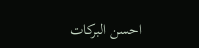احسن البرکات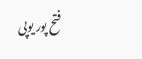فتح پور یوپی